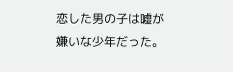恋した男の子は嘘が嫌いな少年だった。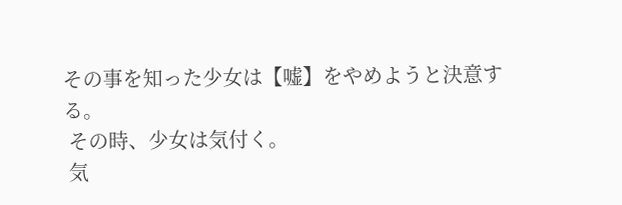その事を知った少女は【嘘】をやめようと決意する。
 その時、少女は気付く。
 気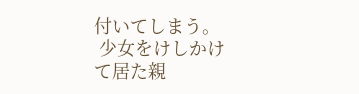付いてしまう。
 少女をけしかけて居た親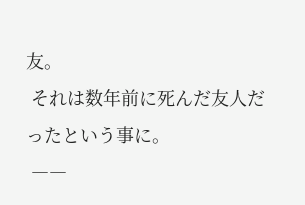友。
 それは数年前に死んだ友人だったという事に。
 ――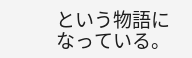という物語になっている。